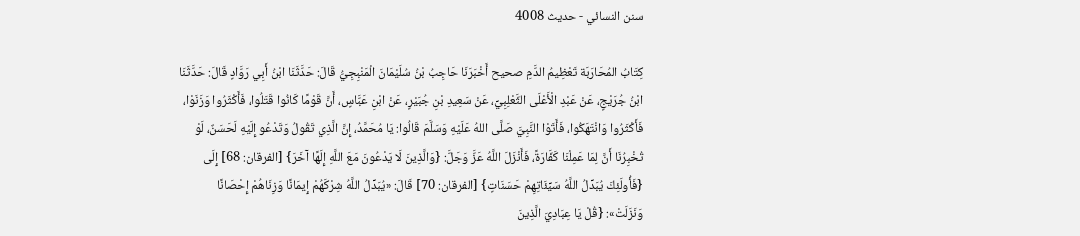سنن النسائي - حدیث 4008

كِتَابُ المُحَارَبَة تَعْظِيمُ الدَّمِ صحيح أَخْبَرَنَا حَاجِبُ بْنُ سُلَيْمَانَ الْمَنْبِجِيُّ قَالَ: حَدَّثَنَا ابْنُ أَبِي رَوَّادٍ قَالَ: حَدَّثَنَا ابْنُ جُرَيْجٍ، عَنْ عَبْدِ الْأَعْلَى الثَّعْلِبِيِّ، عَنْ سَعِيدِ بْنِ جُبَيْرٍ، عَنْ ابْنِ عَبَّاسٍ، أَنَّ قَوْمًا كَانُوا قَتَلُوا، فَأَكْثَرُوا وَزَنَوْا، فَأَكْثَرُوا وَانْتَهَكُوا، فَأَتَوْا النَّبِيَّ صَلَّى اللهُ عَلَيْهِ وَسَلَّمَ قَالُوا: يَا مُحَمَّدُ، إِنَّ الَّذِي تَقُولُ وَتَدْعُو إِلَيْهِ لَحَسَنٌ، لَوْ تُخْبِرُنَا أَنَّ لِمَا عَمِلْنَا كَفَّارَةً، فَأَنْزَلَ اللَّهُ عَزَّ وَجَلَّ: {وَالَّذِينَ لَا يَدْعُونَ مَعَ اللَّهِ إِلَهًا آخَرَ} [الفرقان: 68] إِلَى {فَأُولَئِكَ يُبَدِّلُ اللَّهُ سَيِّئَاتِهِمْ حَسَنَاتٍ} [الفرقان: 70] قَالَ: «يُبَدِّلُ اللَّهُ شِرْكَهُمْ إِيمَانًا وَزِنَاهُمْ إِحْصَانًا وَنَزَلَتْ»: {قُلْ يَا عِبَادِيَ الَّذِينَ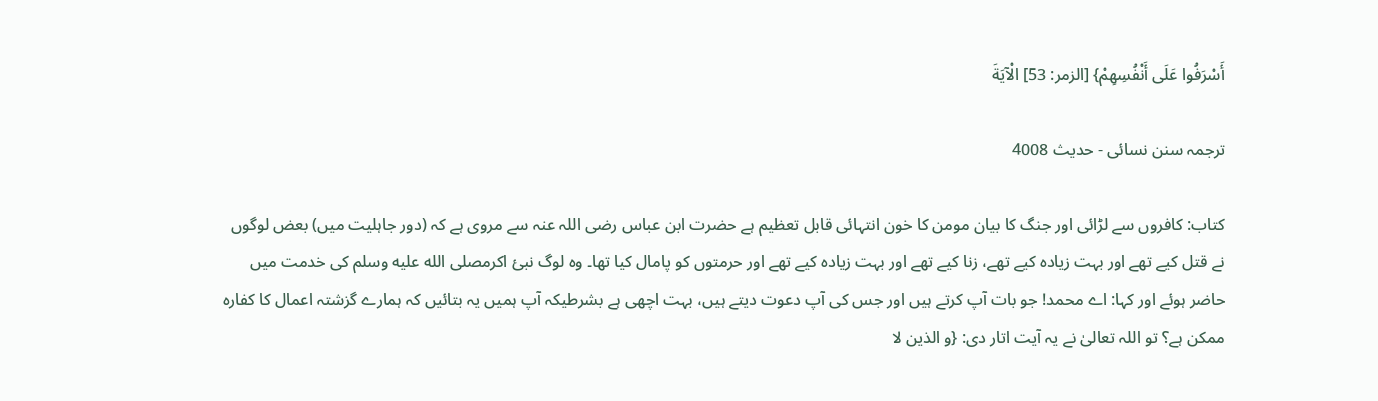أَسْرَفُوا عَلَى أَنْفُسِهِمْ} [الزمر: 53] الْآيَةَ

ترجمہ سنن نسائی - حدیث 4008

کتاب: کافروں سے لڑائی اور جنگ کا بیان مومن کا خون انتہائی قابل تعظیم ہے حضرت ابن عباس رضی اللہ عنہ سے مروی ہے کہ (دور جاہلیت میں) بعض لوگوں نے قتل کیے تھے اور بہت زیادہ کیے تھے، زنا کیے تھے اور بہت زیادہ کیے تھے اور حرمتوں کو پامال کیا تھا۔ وہ لوگ نبیٔ اکرمصلى الله عليه وسلم کی خدمت میں حاضر ہوئے اور کہا: اے محمد! جو بات آپ کرتے ہیں اور جس کی آپ دعوت دیتے ہیں، بہت اچھی ہے بشرطیکہ آپ ہمیں یہ بتائیں کہ ہمارے گزشتہ اعمال کا کفارہ ممکن ہے؟ تو اللہ تعالیٰ نے یہ آیت اتار دی: {و الذین لا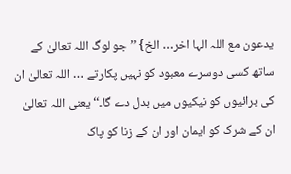یدعون مع اللہ الہا اخر… الخ} ’’جو لوگ اللہ تعالیٰ کے ساتھ کسی دوسرے معبود کو نہیں پکارتے … اللہ تعالیٰ ان کی برائیوں کو نیکیوں میں بدل دے گا۔‘‘ یعنی اللہ تعالیٰ ان کے شرک کو ایمان اور ان کے زنا کو پاک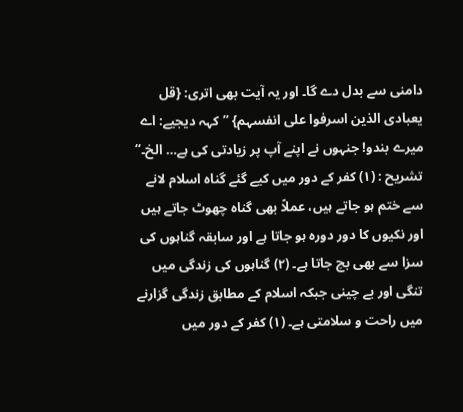دامنی سے بدل دے گا۔ اور یہ آیت بھی اتری: {قل یعبادی الذین اسرفوا علی انفسہم} ’’کہہ دیجیے: اے میرے بندو! جنہوں نے اپنے آپ پر زیادتی کی ہے… الخ۔‘‘
تشریح : (۱) کفر کے دور میں کیے گئے گناہ اسلام لانے سے ختم ہو جاتے ہیں، عملاً بھی گناہ چھوٹ جاتے ہیں اور نکیوں کا دور دورہ ہو جاتا ہے اور سابقہ گناہوں کی سزا سے بھی بچ جاتا ہے۔ (۲) گناہوں کی زندگی میں تنگی اور بے چینی جبکہ اسلام کے مطابق زندگی گزارنے میں راحت و سلامتی ہے۔ (۱) کفر کے دور میں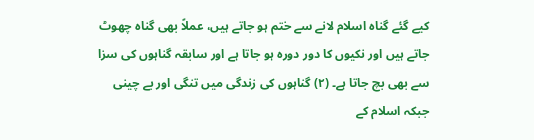کیے گئے گناہ اسلام لانے سے ختم ہو جاتے ہیں، عملاً بھی گناہ چھوٹ جاتے ہیں اور نکیوں کا دور دورہ ہو جاتا ہے اور سابقہ گناہوں کی سزا سے بھی بچ جاتا ہے۔ (۲) گناہوں کی زندگی میں تنگی اور بے چینی جبکہ اسلام کے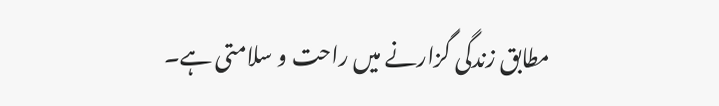مطابق زندگی گزارنے میں راحت و سلامتی ہے۔